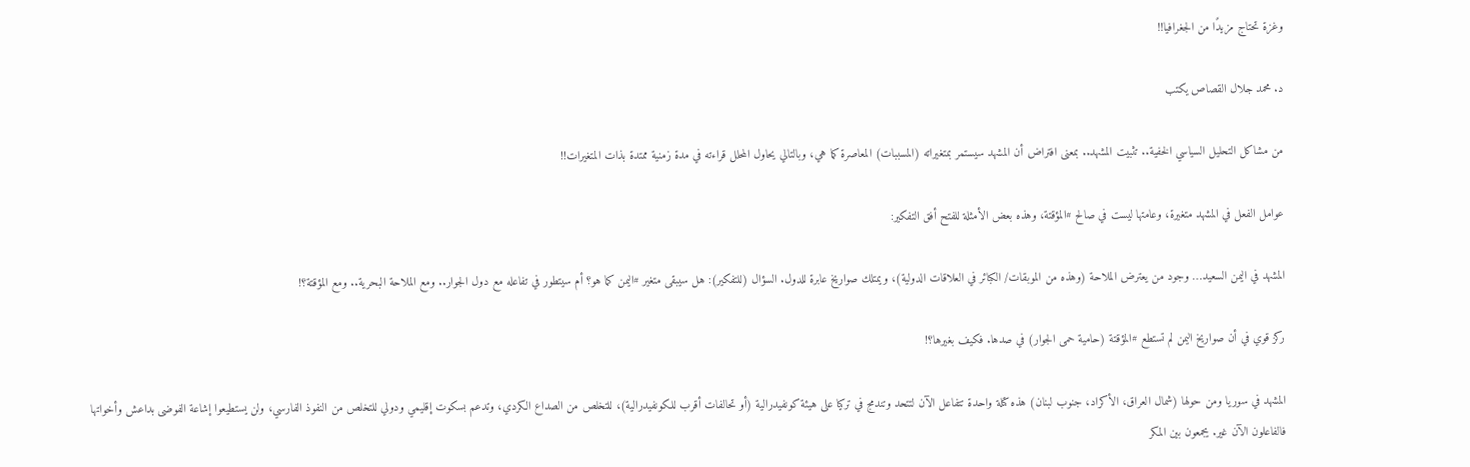وغزة تحتاج مزيدًا من الجغرافيا!!

د. محمد جلال القصاص يكتب

من مشاكل التحليل السياسي الخفية.. تثبيت المشهد.. بمعنى افتراض أن المشهد سيستمر بمتغيراته (المسببات) المعاصرة كما هي، وبالتالي يحاول المحلل قراءته في مدة زمنية ممتدة بذات المتغيرات!!

عوامل الفعل في المشهد متغيرة، وعامتها ليست في صالح #المؤقتة، وهذه بعض الأمثلة للفتح أفق التفكير:

المشهد في اليمن السعيد… وجود من يعترض الملاحة (وهذه من الموبقات/ الكبائر في العلاقات الدولية)، ويمتلك صواريخ عابرة للدول. السؤال (للتفكير): هل سيبقى متغير #اليمن كما هو؟ أم سيتطور في تفاعله مع دول الجوار.. ومع الملاحة البحرية.. ومع المؤقتة؟!

ركز قوي في أن صواريخ اليمن لم تستطع #المؤقتة (حامية حمى الجوار) في صدها. فكيف بغيرها؟!

المشهد في سوريا ومن حولها (شمال العراق، الأكراد، جنوب لبنان) هذه كتلة واحدة تتفاعل الآن لتتحد وتندمج في تركيا على هيئة كونفيدرالية (أو تحالفات أقرب للكونفيدرالية)، للتخلص من الصداع الكردي، وتدعم بسكوت إقليمي ودولي للتخلص من النفوذ الفارسي، ولن يستطيعوا إشاعة الفوضى بداعش وأخواتها فالفاعلون الآن غير. يجمعون بين المكر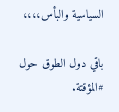السياسية والبأس،،،،

باقي دول الطوق حول #المؤقتة.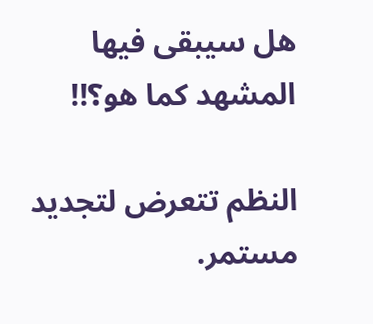هل سيبقى فيها المشهد كما هو؟!!

النظم تتعرض لتجديد مستمر.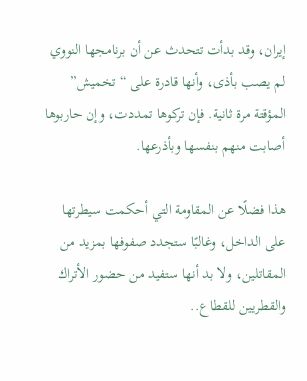إيران، وقد بدأت تتحدث عن أن برنامجها النووي لم يصب بأذى، وأنها قادرة على “تخميش” المؤقتة مرة ثانية. فإن تركوها تمددت، وإن حاربوها أصابت منهم بنفسها وبأذرعها.

هذا فضلًا عن المقاومة التي أحكمت سيطرتها على الداخل، وغالبًا ستجدد صفوفها بمزيد من المقاتلين، ولا بد أنها ستفيد من حضور الأتراك والقطريين للقطاع..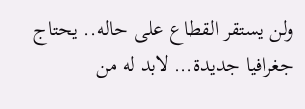ولن يستقر القطاع على حاله.. يحتاج جغرافيا جديدة… لابد له من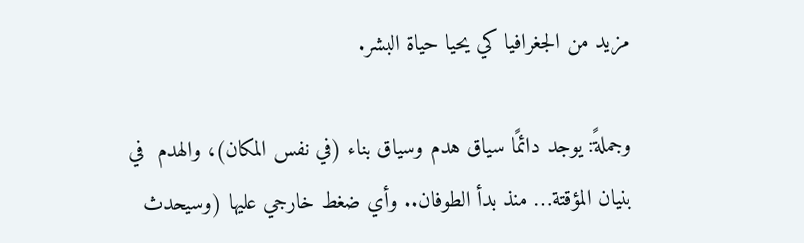مزيد من الجغرافيا كي يحيا حياة البشر.

وجملةً: يوجد دائمًا سياق هدم وسياق بناء (في نفس المكان)، والهدم  في بنيان المؤقتة… منذ بدأ الطوفان.. وأي ضغط خارجي عليها (وسيحدث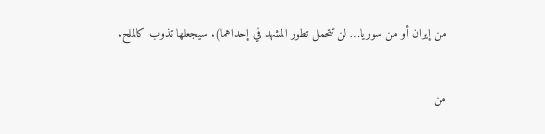من إيران أو من سوريا… لن تتحمل تطور المشهد في إحداهما). سيجعلها تذوب كالملح.

من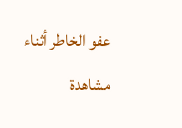عفو الخاطر أثناء مشاهدة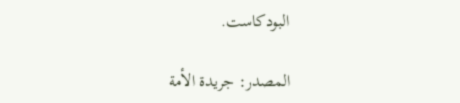البودكاست.

المصدر: جريدة الأمة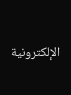الإلكترونية